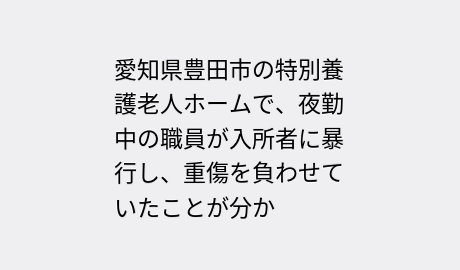愛知県豊田市の特別養護老人ホームで、夜勤中の職員が入所者に暴行し、重傷を負わせていたことが分か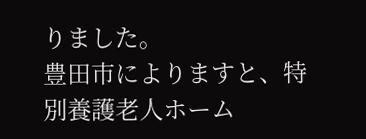りました。
豊田市によりますと、特別養護老人ホーム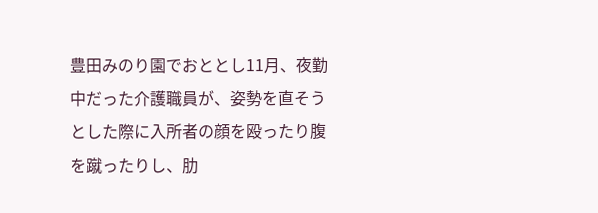豊田みのり園でおととし11月、夜勤中だった介護職員が、姿勢を直そうとした際に入所者の顔を殴ったり腹を蹴ったりし、肋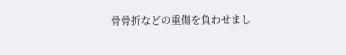骨骨折などの重傷を負わせまし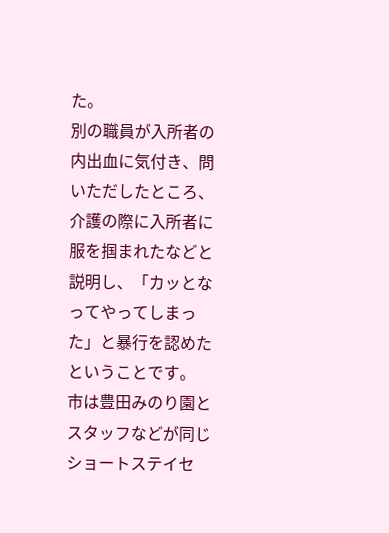た。
別の職員が入所者の内出血に気付き、問いただしたところ、介護の際に入所者に服を掴まれたなどと説明し、「カッとなってやってしまった」と暴行を認めたということです。
市は豊田みのり園とスタッフなどが同じショートステイセ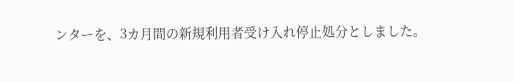ンターを、3カ月間の新規利用者受け入れ停止処分としました。